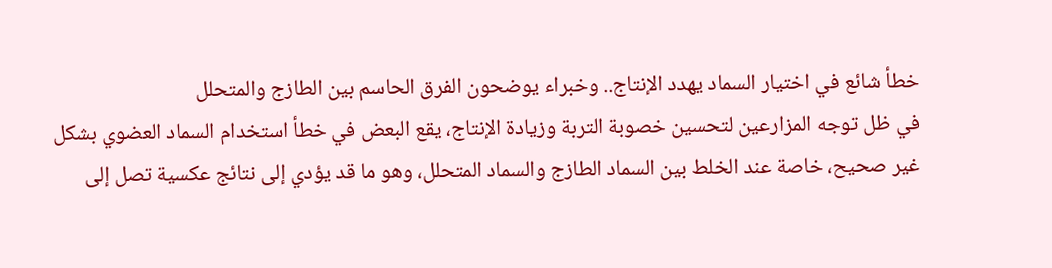خطأ شائع في اختيار السماد يهدد الإنتاج.. وخبراء يوضحون الفرق الحاسم بين الطازج والمتحلل
في ظل توجه المزارعين لتحسين خصوبة التربة وزيادة الإنتاج، يقع البعض في خطأ استخدام السماد العضوي بشكل غير صحيح، خاصة عند الخلط بين السماد الطازج والسماد المتحلل، وهو ما قد يؤدي إلى نتائج عكسية تصل إلى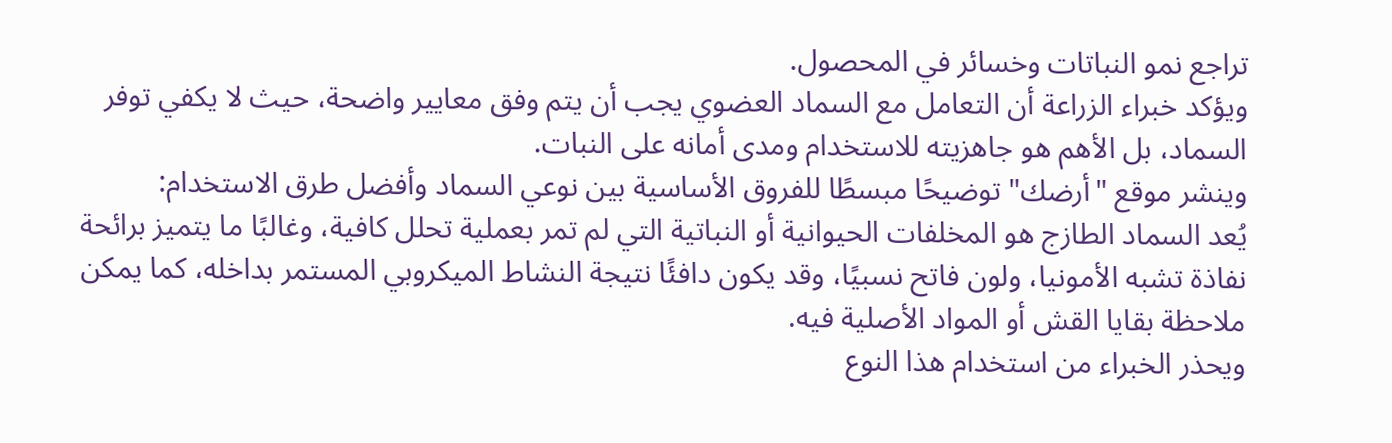تراجع نمو النباتات وخسائر في المحصول.
ويؤكد خبراء الزراعة أن التعامل مع السماد العضوي يجب أن يتم وفق معايير واضحة، حيث لا يكفي توفر السماد، بل الأهم هو جاهزيته للاستخدام ومدى أمانه على النبات.
وينشر موقع "أرضك" توضيحًا مبسطًا للفروق الأساسية بين نوعي السماد وأفضل طرق الاستخدام:
يُعد السماد الطازج هو المخلفات الحيوانية أو النباتية التي لم تمر بعملية تحلل كافية، وغالبًا ما يتميز برائحة نفاذة تشبه الأمونيا، ولون فاتح نسبيًا، وقد يكون دافئًا نتيجة النشاط الميكروبي المستمر بداخله، كما يمكن ملاحظة بقايا القش أو المواد الأصلية فيه.
ويحذر الخبراء من استخدام هذا النوع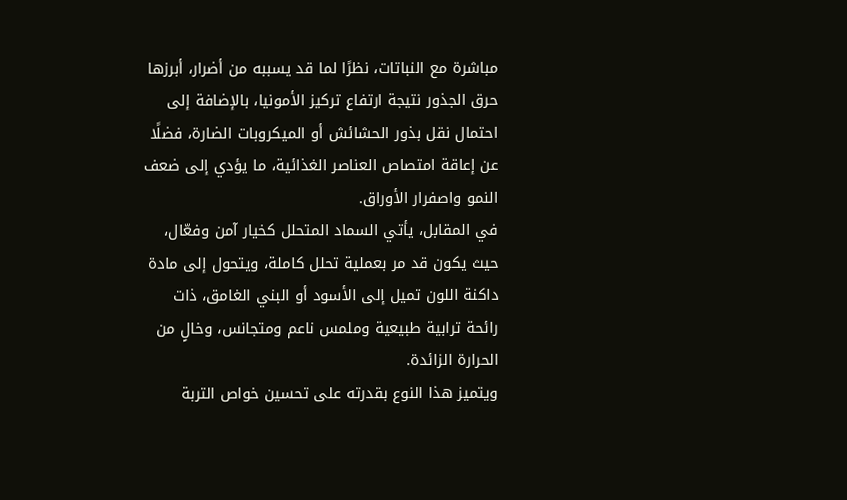مباشرة مع النباتات، نظرًا لما قد يسببه من أضرار، أبرزها حرق الجذور نتيجة ارتفاع تركيز الأمونيا، بالإضافة إلى احتمال نقل بذور الحشائش أو الميكروبات الضارة، فضلًا عن إعاقة امتصاص العناصر الغذائية، ما يؤدي إلى ضعف النمو واصفرار الأوراق.
في المقابل، يأتي السماد المتحلل كخيار آمن وفعّال، حيث يكون قد مر بعملية تحلل كاملة، ويتحول إلى مادة داكنة اللون تميل إلى الأسود أو البني الغامق، ذات رائحة ترابية طبيعية وملمس ناعم ومتجانس، وخالٍ من الحرارة الزائدة.
ويتميز هذا النوع بقدرته على تحسين خواص التربة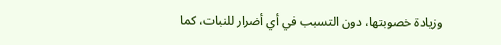وزيادة خصوبتها، دون التسبب في أي أضرار للنبات، كما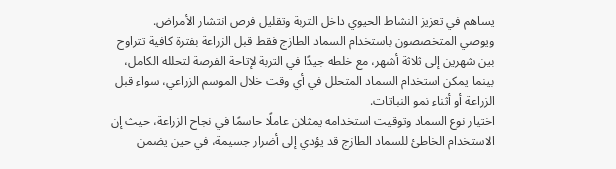يساهم في تعزيز النشاط الحيوي داخل التربة وتقليل فرص انتشار الأمراض.
ويوصي المتخصصون باستخدام السماد الطازج فقط قبل الزراعة بفترة كافية تتراوح بين شهرين إلى ثلاثة أشهر، مع خلطه جيدًا في التربة لإتاحة الفرصة لتحلله الكامل، بينما يمكن استخدام السماد المتحلل في أي وقت خلال الموسم الزراعي، سواء قبل الزراعة أو أثناء نمو النباتات.
اختيار نوع السماد وتوقيت استخدامه يمثلان عاملًا حاسمًا في نجاح الزراعة، حيث إن الاستخدام الخاطئ للسماد الطازج قد يؤدي إلى أضرار جسيمة، في حين يضمن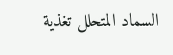السماد المتحلل تغذية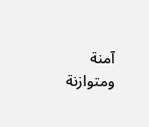آمنة ومتوازنة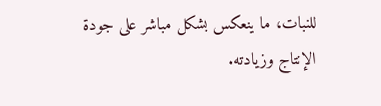للنبات، ما ينعكس بشكل مباشر على جودة الإنتاج وزيادته.